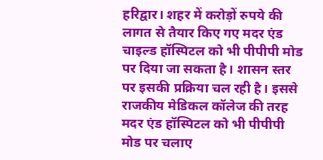हरिद्वार। शहर में करोड़ों रुपये की लागत से तैयार किए गए मदर एंड चाइल्ड हॉस्पिटल को भी पीपीपी मोड पर दिया जा सकता है। शासन स्तर पर इसकी प्रक्रिया चल रही है। इससे राजकीय मेडिकल कॉलेज की तरह मदर एंड हॉस्पिटल को भी पीपीपी मोड पर चलाए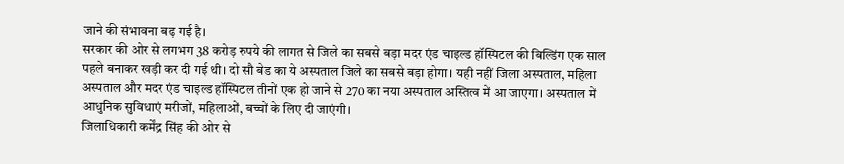जाने की संभावना बढ़ गई है।
सरकार की ओर से लगभग 38 करोड़ रुपये की लागत से जिले का सबसे बड़ा मदर एंड चाइल्ड हॉस्पिटल की बिल्डिंग एक साल पहले बनाकर खड़ी कर दी गई थी। दो सौ बेड का ये अस्पताल जिले का सबसे बड़ा होगा। यही नहीं जिला अस्पताल, महिला अस्पताल और मदर एंड चाइल्ड हॉस्पिटल तीनों एक हो जाने से 270 का नया अस्पताल अस्तित्व में आ जाएगा। अस्पताल में आधुनिक सुविधाएं मरीजों, महिलाओं, बच्चों के लिए दी जाएंगी।
जिलाधिकारी कर्मेंद्र सिंह की ओर से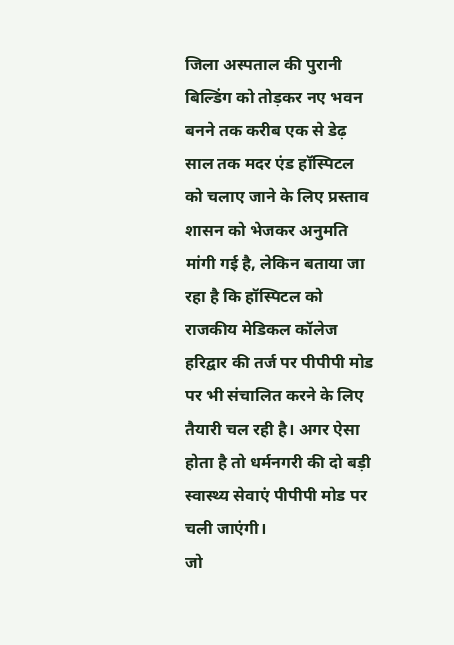जिला अस्पताल की पुरानी बिल्डिंग को तोड़कर नए भवन बनने तक करीब एक से डेढ़ साल तक मदर एंड हॉस्पिटल को चलाए जाने के लिए प्रस्ताव शासन को भेजकर अनुमति मांगी गई है, लेकिन बताया जा रहा है कि हॉस्पिटल को राजकीय मेडिकल कॉलेज हरिद्वार की तर्ज पर पीपीपी मोड पर भी संचालित करने के लिए तैयारी चल रही है। अगर ऐसा होता है तो धर्मनगरी की दो बड़ी स्वास्थ्य सेवाएं पीपीपी मोड पर चली जाएंगी।
जो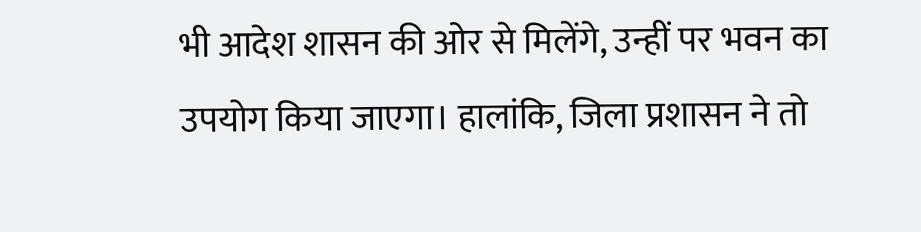भी आदेश शासन की ओर से मिलेंगे, उन्हीं पर भवन का उपयोग किया जाएगा। हालांकि, जिला प्रशासन ने तो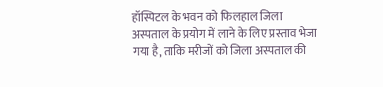हॉस्पिटल के भवन को फिलहाल जिला अस्पताल के प्रयोग में लाने के लिए प्रस्ताव भेजा गया है, ताकि मरीजों को जिला अस्पताल की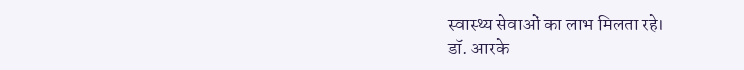स्वास्थ्य सेवाओं का लाभ मिलता रहे।
डॉ. आरके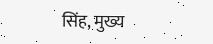सिंह, मुख्य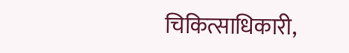चिकित्साधिकारी,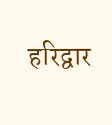हरिद्वार